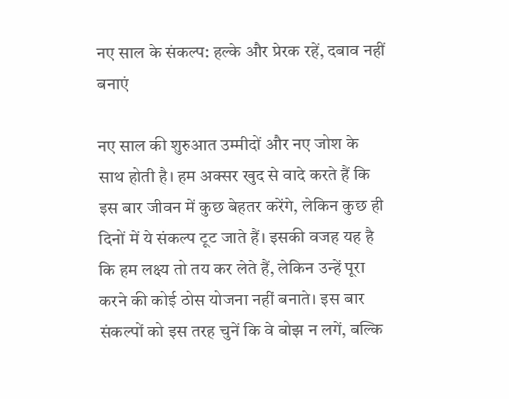नए साल के संकल्प: हल्के और प्रेरक रहें, दबाव नहीं बनाएं

नए साल की शुरुआत उम्मीदों और नए जोश के साथ होती है। हम अक्सर खुद से वादे करते हैं कि इस बार जीवन में कुछ बेहतर करेंगे, लेकिन कुछ ही दिनों में ये संकल्प टूट जाते हैं। इसकी वजह यह है कि हम लक्ष्य तो तय कर लेते हैं, लेकिन उन्हें पूरा करने की कोई ठोस योजना नहीं बनाते। इस बार संकल्पों को इस तरह चुनें कि वे बोझ न लगें, बल्कि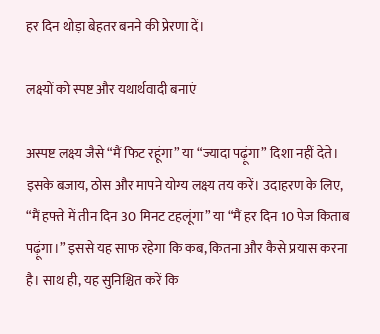हर दिन थोड़ा बेहतर बनने की प्रेरणा दें।

लक्ष्यों को स्पष्ट और यथार्थवादी बनाएं

अस्पष्ट लक्ष्य जैसे “मैं फिट रहूंगा” या “ज्यादा पढ़ूंगा” दिशा नहीं देते। इसके बजाय, ठोस और मापने योग्य लक्ष्य तय करें। उदाहरण के लिए, “मैं हफ्ते में तीन दिन 30 मिनट टहलूंगा” या “मैं हर दिन 10 पेज किताब पढ़ूंगा।” इससे यह साफ रहेगा कि कब, कितना और कैसे प्रयास करना है। साथ ही, यह सुनिश्चित करें कि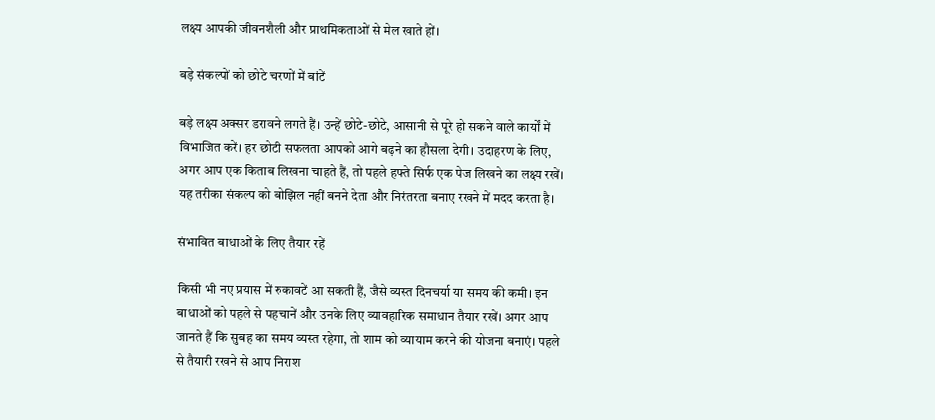लक्ष्य आपकी जीवनशैली और प्राथमिकताओं से मेल खाते हों।

बड़े संकल्पों को छोटे चरणों में बांटें

बड़े लक्ष्य अक्सर डरावने लगते हैं। उन्हें छोटे-छोटे, आसानी से पूरे हो सकने वाले कार्यों में विभाजित करें। हर छोटी सफलता आपको आगे बढ़ने का हौसला देगी। उदाहरण के लिए, अगर आप एक किताब लिखना चाहते हैं, तो पहले हफ्ते सिर्फ एक पेज लिखने का लक्ष्य रखें। यह तरीका संकल्प को बोझिल नहीं बनने देता और निरंतरता बनाए रखने में मदद करता है।

संभावित बाधाओं के लिए तैयार रहें

किसी भी नए प्रयास में रुकावटें आ सकती हैं, जैसे व्यस्त दिनचर्या या समय की कमी। इन बाधाओं को पहले से पहचानें और उनके लिए व्यावहारिक समाधान तैयार रखें। अगर आप जानते हैं कि सुबह का समय व्यस्त रहेगा, तो शाम को व्यायाम करने की योजना बनाएं। पहले से तैयारी रखने से आप निराश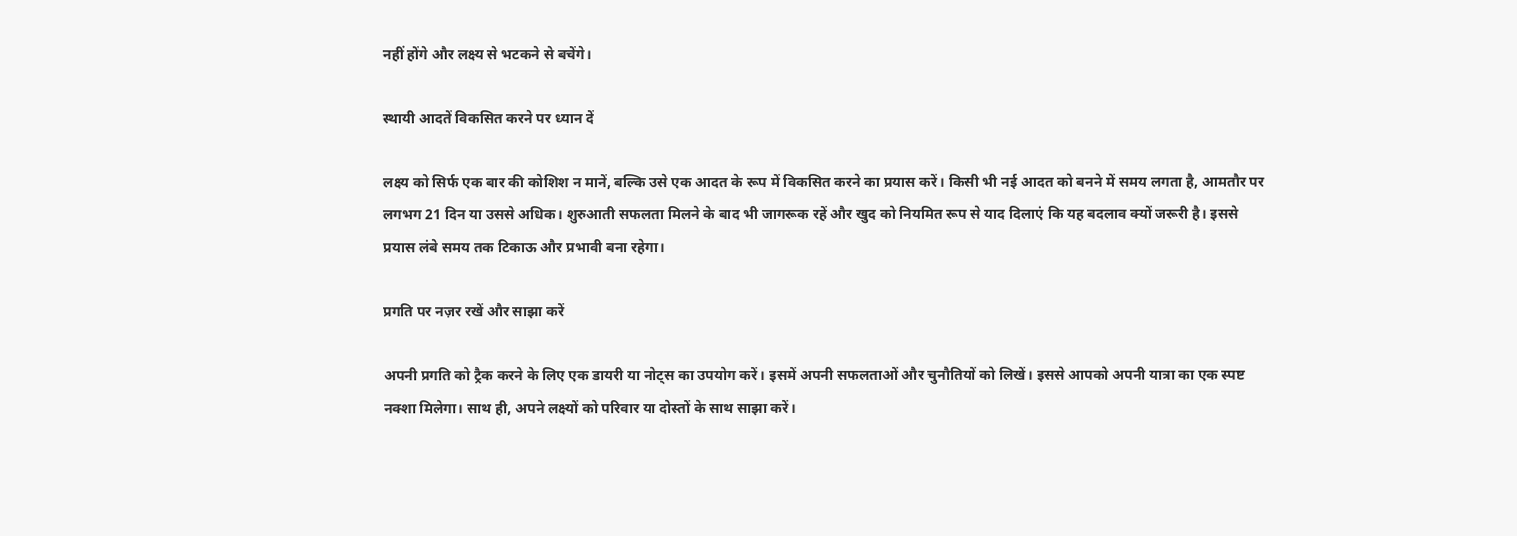नहीं होंगे और लक्ष्य से भटकने से बचेंगे।

स्थायी आदतें विकसित करने पर ध्यान दें

लक्ष्य को सिर्फ एक बार की कोशिश न मानें, बल्कि उसे एक आदत के रूप में विकसित करने का प्रयास करें। किसी भी नई आदत को बनने में समय लगता है, आमतौर पर लगभग 21 दिन या उससे अधिक। शुरुआती सफलता मिलने के बाद भी जागरूक रहें और खुद को नियमित रूप से याद दिलाएं कि यह बदलाव क्यों जरूरी है। इससे प्रयास लंबे समय तक टिकाऊ और प्रभावी बना रहेगा।

प्रगति पर नज़र रखें और साझा करें

अपनी प्रगति को ट्रैक करने के लिए एक डायरी या नोट्स का उपयोग करें। इसमें अपनी सफलताओं और चुनौतियों को लिखें। इससे आपको अपनी यात्रा का एक स्पष्ट नक्शा मिलेगा। साथ ही, अपने लक्ष्यों को परिवार या दोस्तों के साथ साझा करें।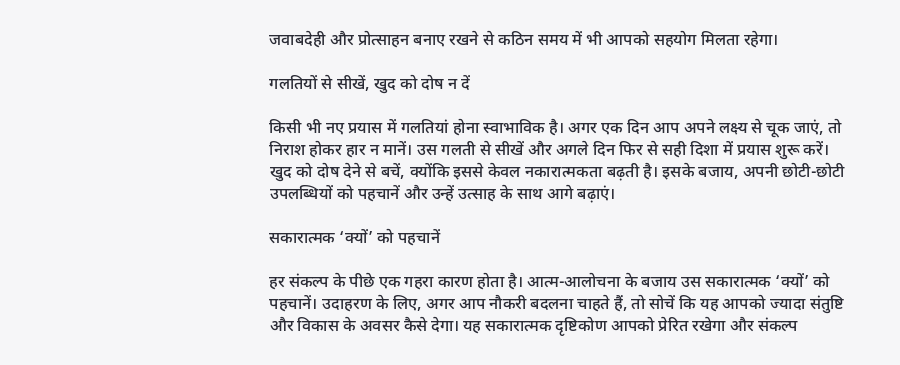जवाबदेही और प्रोत्साहन बनाए रखने से कठिन समय में भी आपको सहयोग मिलता रहेगा।

गलतियों से सीखें, खुद को दोष न दें

किसी भी नए प्रयास में गलतियां होना स्वाभाविक है। अगर एक दिन आप अपने लक्ष्य से चूक जाएं, तो निराश होकर हार न मानें। उस गलती से सीखें और अगले दिन फिर से सही दिशा में प्रयास शुरू करें। खुद को दोष देने से बचें, क्योंकि इससे केवल नकारात्मकता बढ़ती है। इसके बजाय, अपनी छोटी-छोटी उपलब्धियों को पहचानें और उन्हें उत्साह के साथ आगे बढ़ाएं।

सकारात्मक ‘क्यों’ को पहचानें

हर संकल्प के पीछे एक गहरा कारण होता है। आत्म-आलोचना के बजाय उस सकारात्मक ‘क्यों’ को पहचानें। उदाहरण के लिए, अगर आप नौकरी बदलना चाहते हैं, तो सोचें कि यह आपको ज्यादा संतुष्टि और विकास के अवसर कैसे देगा। यह सकारात्मक दृष्टिकोण आपको प्रेरित रखेगा और संकल्प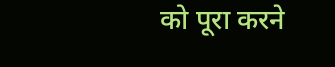को पूरा करने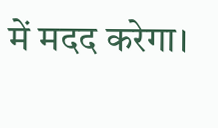में मदद करेगा।